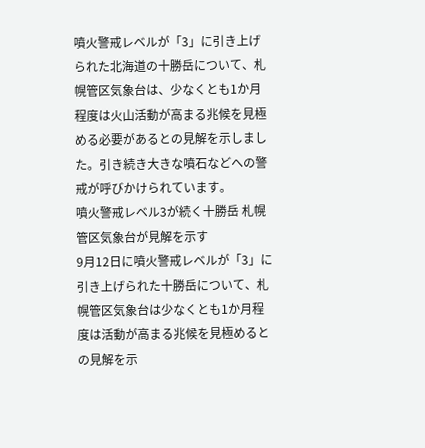噴火警戒レベルが「3」に引き上げられた北海道の十勝岳について、札幌管区気象台は、少なくとも1か月程度は火山活動が高まる兆候を見極める必要があるとの見解を示しました。引き続き大きな噴石などへの警戒が呼びかけられています。
噴火警戒レベル3が続く十勝岳 札幌管区気象台が見解を示す
9月12日に噴火警戒レベルが「3」に引き上げられた十勝岳について、札幌管区気象台は少なくとも1か月程度は活動が高まる兆候を見極めるとの見解を示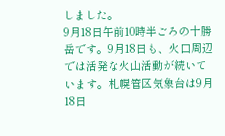しました。
9月18日午前10時半ごろの十勝岳です。9月18日も、火口周辺では活発な火山活動が続いています。札幌管区気象台は9月18日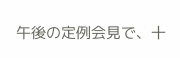午後の定例会見で、十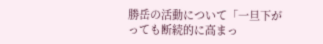勝岳の活動について「一旦下がっても断続的に高まっ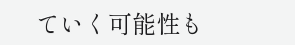ていく可能性も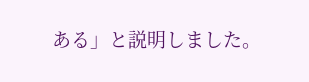ある」と説明しました。